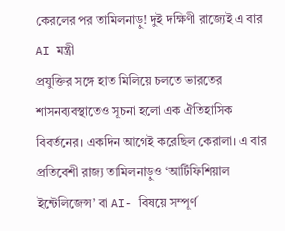কেরলের পর তামিলনাড়ু! দুই দক্ষিণী রাজ্যেই এ বার AI মন্ত্রী
প্রযুক্তির সঙ্গে হাত মিলিয়ে চলতে ভারতের শাসনব্যবস্থাতেও সূচনা হলো এক ঐতিহাসিক বিবর্তনের। একদিন আগেই করেছিল কেরালা। এ বার প্রতিবেশী রাজ্য তামিলনাড়ুও ‘আর্টিফিশিয়াল ইন্টেলিজেন্স’ বা AI- বিষয়ে সম্পূর্ণ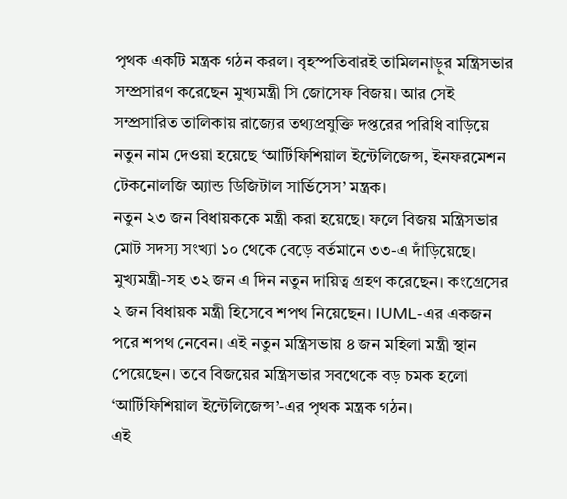পৃথক একটি মন্ত্রক গঠন করল। বৃহস্পতিবারই তামিলনাড়ুর মন্ত্রিসভার সম্প্রসারণ করেছেন মুখ্যমন্ত্রী সি জোসেফ বিজয়। আর সেই সম্প্রসারিত তালিকায় রাজ্যের তথ্যপ্রযুক্তি দপ্তরের পরিধি বাড়িয়ে নতুন নাম দেওয়া হয়েছে ‘আর্টিফিশিয়াল ইন্টেলিজেন্স, ইনফরমেশন টেকনোলজি অ্যান্ড ডিজিটাল সার্ভিসেস’ মন্ত্রক।
নতুন ২৩ জন বিধায়ককে মন্ত্রী করা হয়েছে। ফলে বিজয় মন্ত্রিসভার মোট সদস্য সংখ্যা ১০ থেকে বেড়ে বর্তমানে ৩৩-এ দাঁড়িয়েছে। মুখ্যমন্ত্রী-সহ ৩২ জন এ দিন নতুন দায়িত্ব গ্রহণ করেছেন। কংগ্রেসের ২ জন বিধায়ক মন্ত্রী হিসেবে শপথ নিয়েছেন। IUML-এর একজন পরে শপথ নেবেন। এই নতুন মন্ত্রিসভায় ৪ জন মহিলা মন্ত্রী স্থান পেয়েছেন। তবে বিজয়ের মন্ত্রিসভার সবথেকে বড় চমক হলো ‘আর্টিফিশিয়াল ইন্টেলিজেন্স’-এর পৃথক মন্ত্রক গঠন।
এই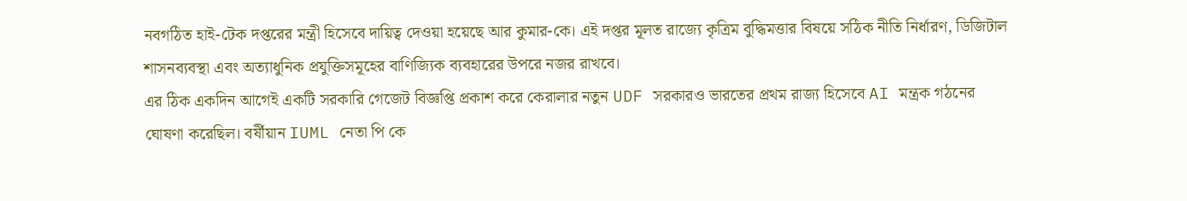নবগঠিত হাই-টেক দপ্তরের মন্ত্রী হিসেবে দায়িত্ব দেওয়া হয়েছে আর কুমার-কে। এই দপ্তর মূলত রাজ্যে কৃত্রিম বুদ্ধিমত্তার বিষয়ে সঠিক নীতি নির্ধারণ, ডিজিটাল শাসনব্যবস্থা এবং অত্যাধুনিক প্রযুক্তিসমূহের বাণিজ্যিক ব্যবহারের উপরে নজর রাখবে।
এর ঠিক একদিন আগেই একটি সরকারি গেজেট বিজ্ঞপ্তি প্রকাশ করে কেরালার নতুন UDF সরকারও ভারতের প্রথম রাজ্য হিসেবে AI মন্ত্রক গঠনের ঘোষণা করেছিল। বর্ষীয়ান IUML নেতা পি কে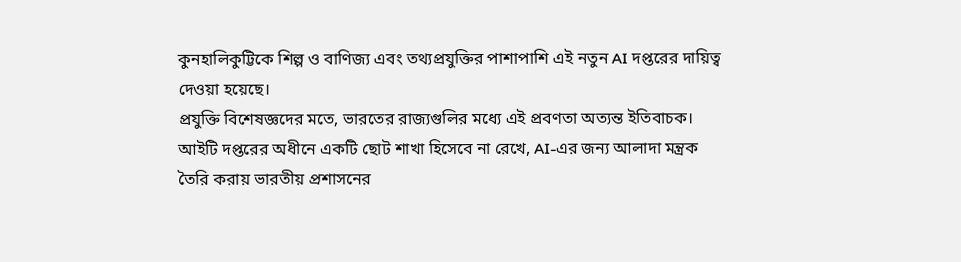কুনহালিকুট্টিকে শিল্প ও বাণিজ্য এবং তথ্যপ্রযুক্তির পাশাপাশি এই নতুন AI দপ্তরের দায়িত্ব দেওয়া হয়েছে।
প্রযুক্তি বিশেষজ্ঞদের মতে, ভারতের রাজ্যগুলির মধ্যে এই প্রবণতা অত্যন্ত ইতিবাচক। আইটি দপ্তরের অধীনে একটি ছোট শাখা হিসেবে না রেখে, AI-এর জন্য আলাদা মন্ত্রক তৈরি করায় ভারতীয় প্রশাসনের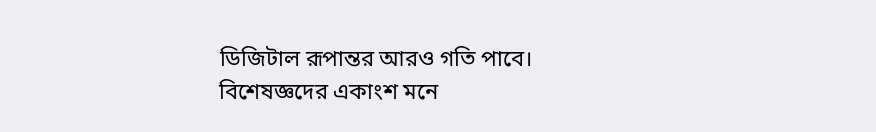ডিজিটাল রূপান্তর আরও গতি পাবে। বিশেষজ্ঞদের একাংশ মনে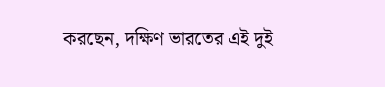করছেন, দক্ষিণ ভারতের এই দুই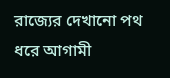রাজ্যের দেখানো পথ ধরে আগামী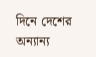দিনে দেশের অন্যান্য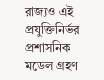রাজ্যও এই প্রযুক্তিনির্ভর প্রশাসনিক মডেল গ্রহণ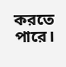করতে পারে।